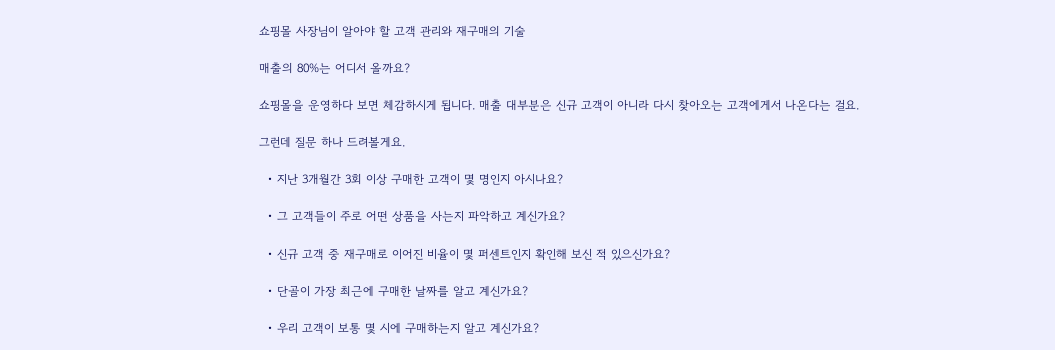쇼핑몰 사장님이 알아야 할 고객 관리와 재구매의 기술

매출의 80%는 어디서 올까요?

쇼핑몰을 운영하다 보면 체감하시게 됩니다. 매출 대부분은 신규 고객이 아니라 다시 찾아오는 고객에게서 나온다는 걸요.

그런데 질문 하나 드려볼게요.

  • 지난 3개월간 3회 이상 구매한 고객이 몇 명인지 아시나요?

  • 그 고객들이 주로 어떤 상품을 사는지 파악하고 계신가요?

  • 신규 고객 중 재구매로 이어진 비율이 몇 퍼센트인지 확인해 보신 적 있으신가요?

  • 단골이 가장 최근에 구매한 날짜를 알고 계신가요?

  • 우리 고객이 보통 몇 시에 구매하는지 알고 계신가요?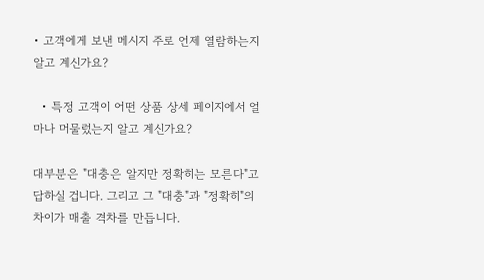• 고객에게 보낸 메시지 주로 언제 열람하는지 알고 계신가요?

  • 특정 고객이 어떤 상품 상세 페이지에서 얼마나 머물렀는지 알고 계신가요?

대부분은 "대충은 알지만 정확히는 모른다"고 답하실 겁니다. 그리고 그 "대충"과 "정확히"의 차이가 매출 격차를 만듭니다.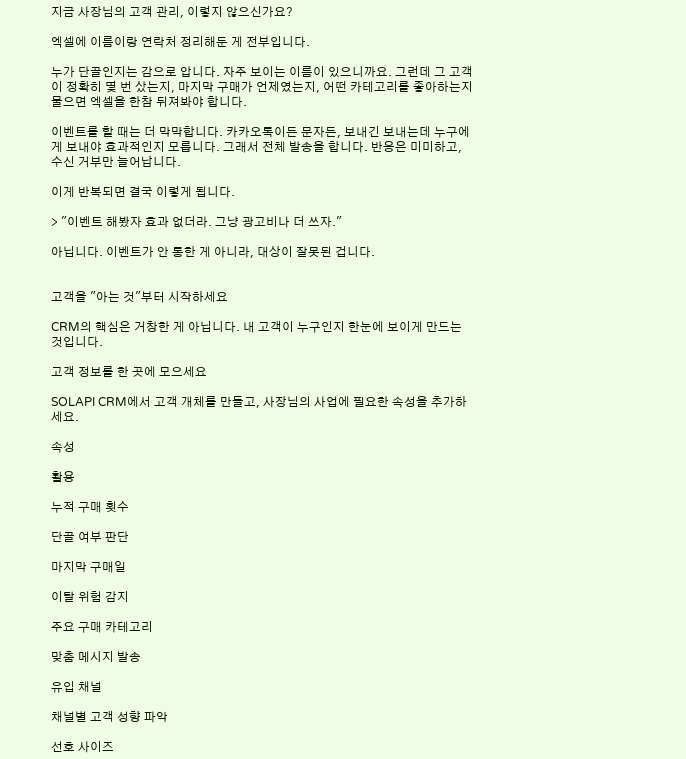지금 사장님의 고객 관리, 이렇지 않으신가요?

엑셀에 이름이랑 연락처 정리해둔 게 전부입니다.

누가 단골인지는 감으로 압니다. 자주 보이는 이름이 있으니까요. 그런데 그 고객이 정확히 몇 번 샀는지, 마지막 구매가 언제였는지, 어떤 카테고리를 좋아하는지 물으면 엑셀을 한참 뒤져봐야 합니다.

이벤트를 할 때는 더 막막합니다. 카카오톡이든 문자든, 보내긴 보내는데 누구에게 보내야 효과적인지 모릅니다. 그래서 전체 발송을 합니다. 반응은 미미하고, 수신 거부만 늘어납니다.

이게 반복되면 결국 이렇게 됩니다.

> "이벤트 해봤자 효과 없더라. 그냥 광고비나 더 쓰자."

아닙니다. 이벤트가 안 통한 게 아니라, 대상이 잘못된 겁니다.


고객을 "아는 것"부터 시작하세요

CRM의 핵심은 거창한 게 아닙니다. 내 고객이 누구인지 한눈에 보이게 만드는 것입니다.

고객 정보를 한 곳에 모으세요

SOLAPI CRM에서 고객 개체를 만들고, 사장님의 사업에 필요한 속성을 추가하세요.

속성

활용

누적 구매 횟수

단골 여부 판단

마지막 구매일

이탈 위험 감지

주요 구매 카테고리

맞춤 메시지 발송

유입 채널

채널별 고객 성향 파악

선호 사이즈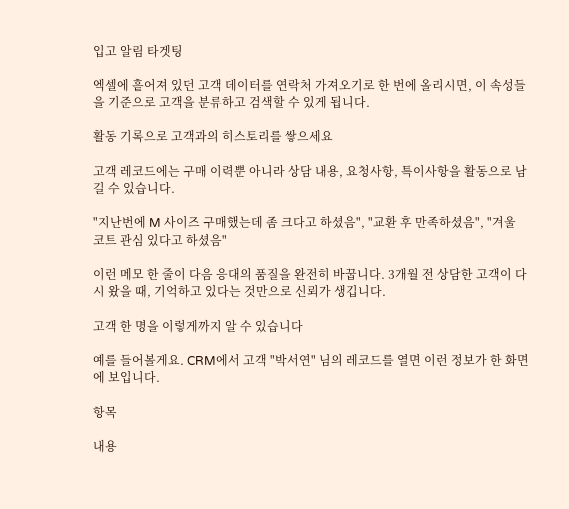입고 알림 타겟팅

엑셀에 흩어져 있던 고객 데이터를 연락처 가져오기로 한 번에 올리시면, 이 속성들을 기준으로 고객을 분류하고 검색할 수 있게 됩니다.

활동 기록으로 고객과의 히스토리를 쌓으세요

고객 레코드에는 구매 이력뿐 아니라 상담 내용, 요청사항, 특이사항을 활동으로 남길 수 있습니다.

"지난번에 M 사이즈 구매했는데 좀 크다고 하셨음", "교환 후 만족하셨음", "겨울 코트 관심 있다고 하셨음"

이런 메모 한 줄이 다음 응대의 품질을 완전히 바꿉니다. 3개월 전 상담한 고객이 다시 왔을 때, 기억하고 있다는 것만으로 신뢰가 생깁니다.

고객 한 명을 이렇게까지 알 수 있습니다

예를 들어볼게요. CRM에서 고객 "박서연" 님의 레코드를 열면 이런 정보가 한 화면에 보입니다.

항목

내용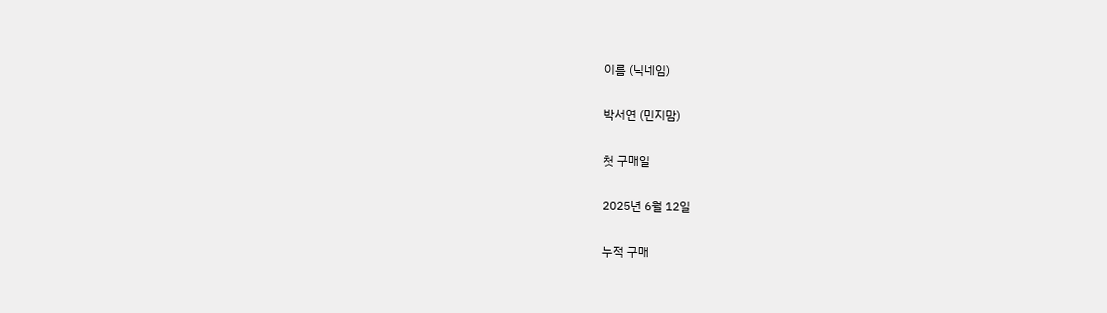이름 (닉네임)

박서연 (민지맘)

첫 구매일

2025년 6월 12일

누적 구매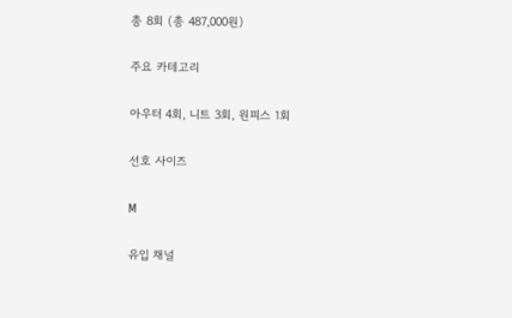총 8회 (총 487,000원)

주요 카테고리

아우터 4회, 니트 3회, 원피스 1회

선호 사이즈

M

유입 채널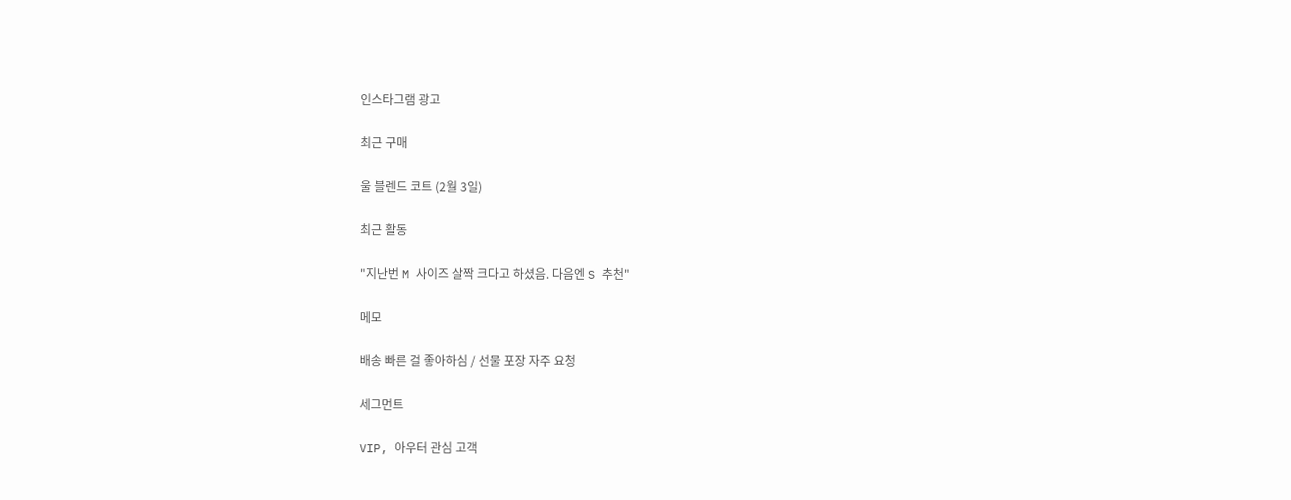인스타그램 광고

최근 구매

울 블렌드 코트 (2월 3일)

최근 활동

"지난번 M 사이즈 살짝 크다고 하셨음. 다음엔 S 추천"

메모

배송 빠른 걸 좋아하심 / 선물 포장 자주 요청

세그먼트

VIP, 아우터 관심 고객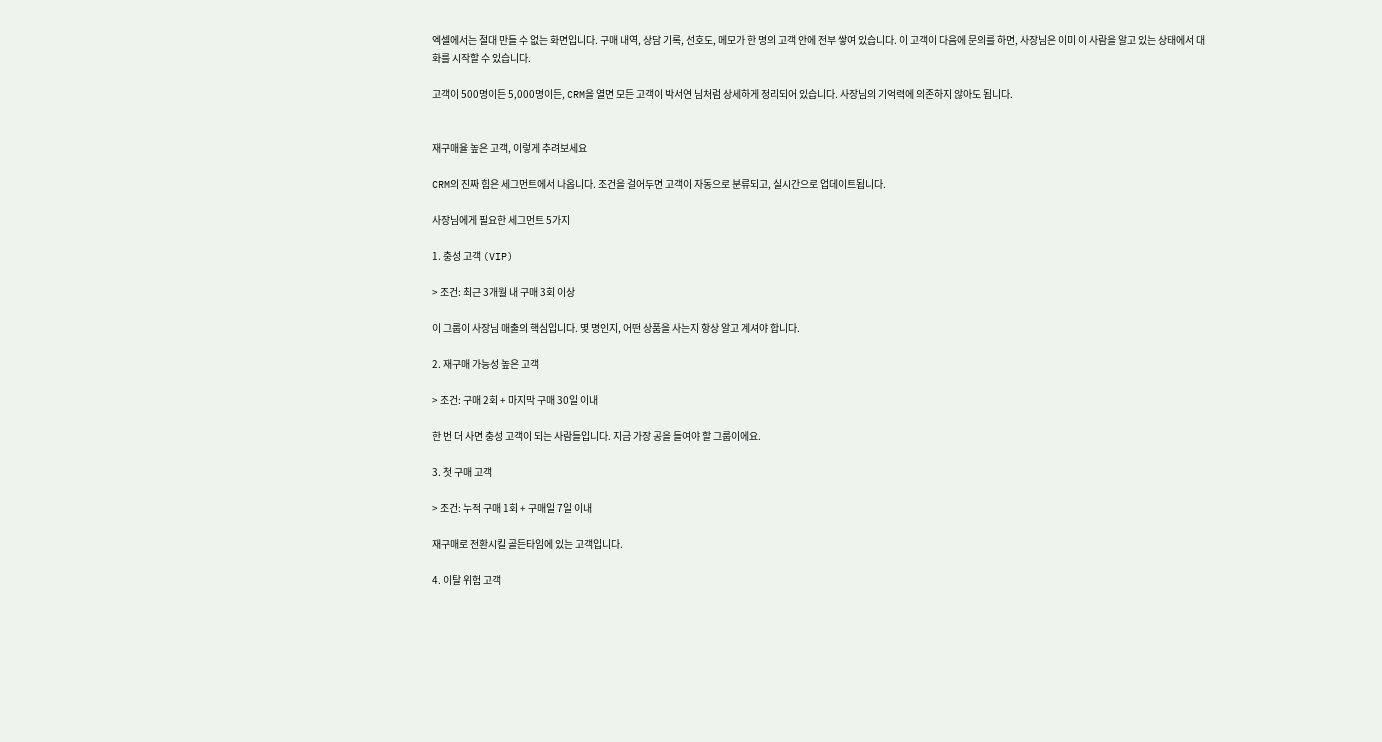엑셀에서는 절대 만들 수 없는 화면입니다. 구매 내역, 상담 기록, 선호도, 메모가 한 명의 고객 안에 전부 쌓여 있습니다. 이 고객이 다음에 문의를 하면, 사장님은 이미 이 사람을 알고 있는 상태에서 대화를 시작할 수 있습니다.

고객이 500명이든 5,000명이든, CRM을 열면 모든 고객이 박서연 님처럼 상세하게 정리되어 있습니다. 사장님의 기억력에 의존하지 않아도 됩니다.


재구매율 높은 고객, 이렇게 추려보세요

CRM의 진짜 힘은 세그먼트에서 나옵니다. 조건을 걸어두면 고객이 자동으로 분류되고, 실시간으로 업데이트됩니다.

사장님에게 필요한 세그먼트 5가지

1. 충성 고객 (VIP)

> 조건: 최근 3개월 내 구매 3회 이상

이 그룹이 사장님 매출의 핵심입니다. 몇 명인지, 어떤 상품을 사는지 항상 알고 계셔야 합니다.

2. 재구매 가능성 높은 고객

> 조건: 구매 2회 + 마지막 구매 30일 이내

한 번 더 사면 충성 고객이 되는 사람들입니다. 지금 가장 공을 들여야 할 그룹이에요.

3. 첫 구매 고객

> 조건: 누적 구매 1회 + 구매일 7일 이내

재구매로 전환시킬 골든타임에 있는 고객입니다.

4. 이탈 위험 고객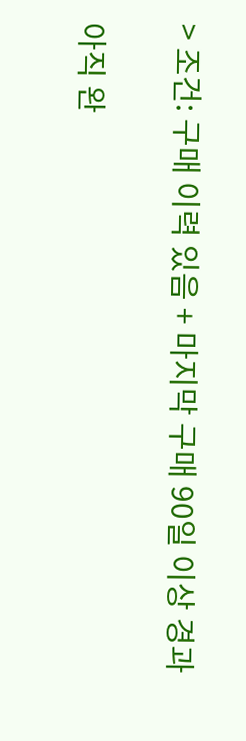> 조건: 구매 이력 있음 + 마지막 구매 90일 이상 경과

아직 완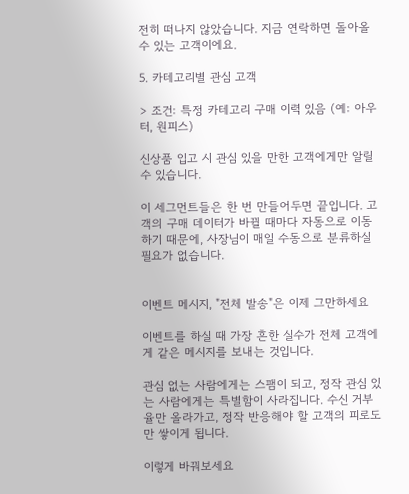전히 떠나지 않았습니다. 지금 연락하면 돌아올 수 있는 고객이에요.

5. 카테고리별 관심 고객

> 조건: 특정 카테고리 구매 이력 있음 (예: 아우터, 원피스)

신상품 입고 시 관심 있을 만한 고객에게만 알릴 수 있습니다.

이 세그먼트들은 한 번 만들어두면 끝입니다. 고객의 구매 데이터가 바뀔 때마다 자동으로 이동하기 때문에, 사장님이 매일 수동으로 분류하실 필요가 없습니다.


이벤트 메시지, "전체 발송"은 이제 그만하세요

이벤트를 하실 때 가장 흔한 실수가 전체 고객에게 같은 메시지를 보내는 것입니다.

관심 없는 사람에게는 스팸이 되고, 정작 관심 있는 사람에게는 특별함이 사라집니다. 수신 거부율만 올라가고, 정작 반응해야 할 고객의 피로도만 쌓이게 됩니다.

이렇게 바꿔보세요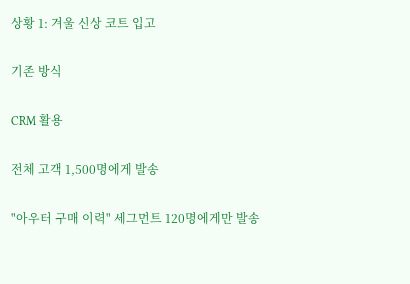상황 1: 겨울 신상 코트 입고

기존 방식

CRM 활용

전체 고객 1,500명에게 발송

"아우터 구매 이력" 세그먼트 120명에게만 발송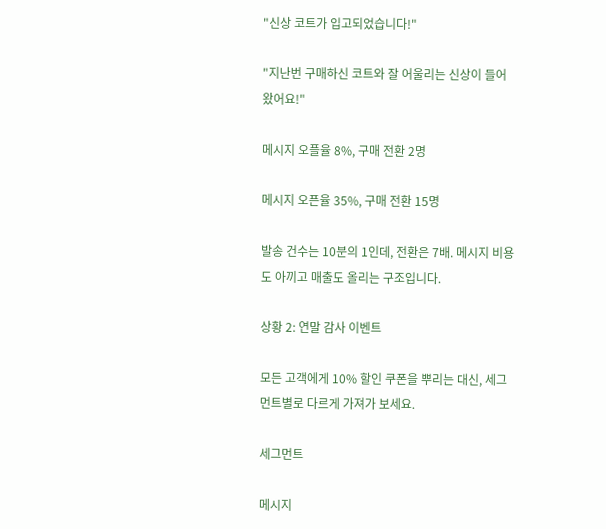"신상 코트가 입고되었습니다!"

"지난번 구매하신 코트와 잘 어울리는 신상이 들어왔어요!"

메시지 오플율 8%, 구매 전환 2명

메시지 오픈율 35%, 구매 전환 15명

발송 건수는 10분의 1인데, 전환은 7배. 메시지 비용도 아끼고 매출도 올리는 구조입니다.

상황 2: 연말 감사 이벤트

모든 고객에게 10% 할인 쿠폰을 뿌리는 대신, 세그먼트별로 다르게 가져가 보세요.

세그먼트

메시지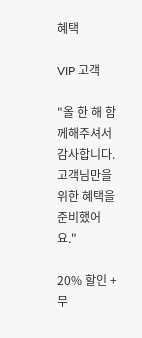혜택

VIP 고객

"올 한 해 함께해주셔서 감사합니다. 고객님만을 위한 혜택을 준비했어요."

20% 할인 + 무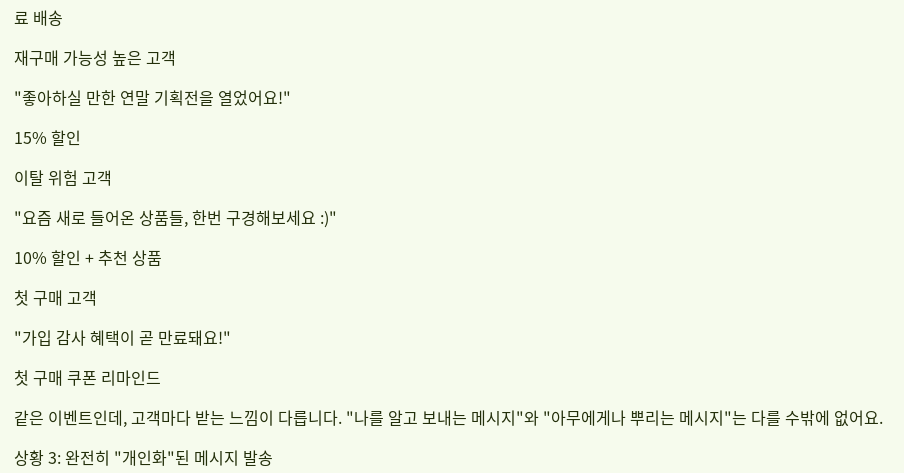료 배송

재구매 가능성 높은 고객

"좋아하실 만한 연말 기획전을 열었어요!"

15% 할인

이탈 위험 고객

"요즘 새로 들어온 상품들, 한번 구경해보세요 :)"

10% 할인 + 추천 상품

첫 구매 고객

"가입 감사 혜택이 곧 만료돼요!"

첫 구매 쿠폰 리마인드

같은 이벤트인데, 고객마다 받는 느낌이 다릅니다. "나를 알고 보내는 메시지"와 "아무에게나 뿌리는 메시지"는 다를 수밖에 없어요.

상황 3: 완전히 "개인화"된 메시지 발송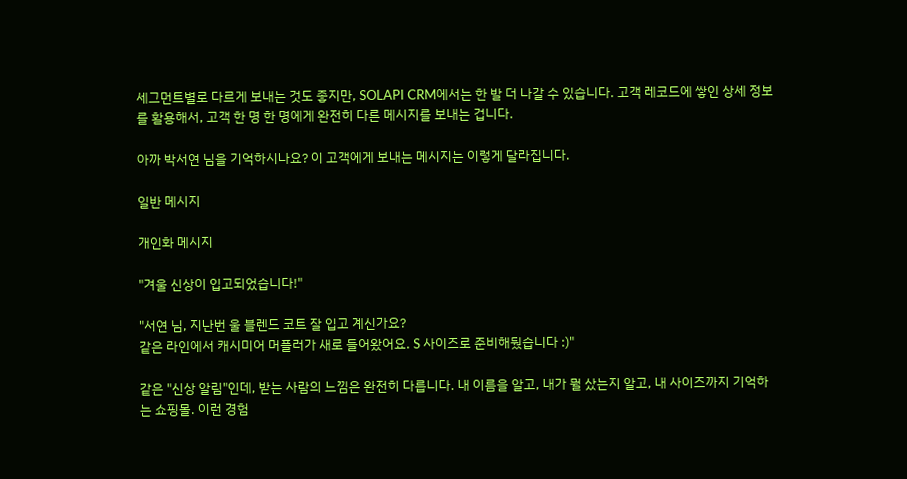세그먼트별로 다르게 보내는 것도 좋지만, SOLAPI CRM에서는 한 발 더 나갈 수 있습니다. 고객 레코드에 쌓인 상세 정보를 활용해서, 고객 한 명 한 명에게 완전히 다른 메시지를 보내는 겁니다.

아까 박서연 님을 기억하시나요? 이 고객에게 보내는 메시지는 이렇게 달라집니다.

일반 메시지

개인화 메시지

"겨울 신상이 입고되었습니다!"

"서연 님, 지난번 울 블렌드 코트 잘 입고 계신가요?
같은 라인에서 캐시미어 머플러가 새로 들어왔어요. S 사이즈로 준비해뒀습니다 :)"

같은 "신상 알림"인데, 받는 사람의 느낌은 완전히 다릅니다. 내 이름을 알고, 내가 뭘 샀는지 알고, 내 사이즈까지 기억하는 쇼핑몰. 이런 경험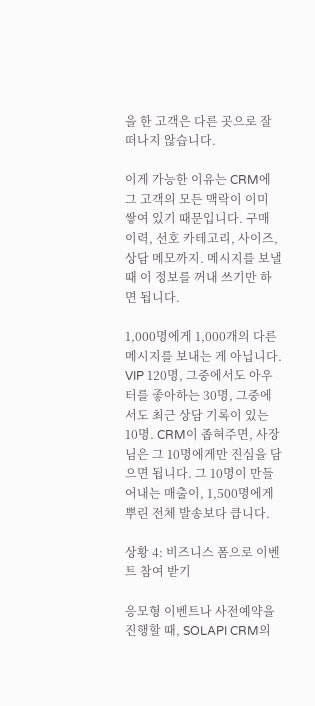을 한 고객은 다른 곳으로 잘 떠나지 않습니다.

이게 가능한 이유는 CRM에 그 고객의 모든 맥락이 이미 쌓여 있기 때문입니다. 구매 이력, 선호 카테고리, 사이즈, 상담 메모까지. 메시지를 보낼 때 이 정보를 꺼내 쓰기만 하면 됩니다.

1,000명에게 1,000개의 다른 메시지를 보내는 게 아닙니다. VIP 120명, 그중에서도 아우터를 좋아하는 30명, 그중에서도 최근 상담 기록이 있는 10명. CRM이 좁혀주면, 사장님은 그 10명에게만 진심을 담으면 됩니다. 그 10명이 만들어내는 매출이, 1,500명에게 뿌린 전체 발송보다 큽니다.

상황 4: 비즈니스 폼으로 이벤트 참여 받기

응모형 이벤트나 사전예약을 진행할 때, SOLAPI CRM의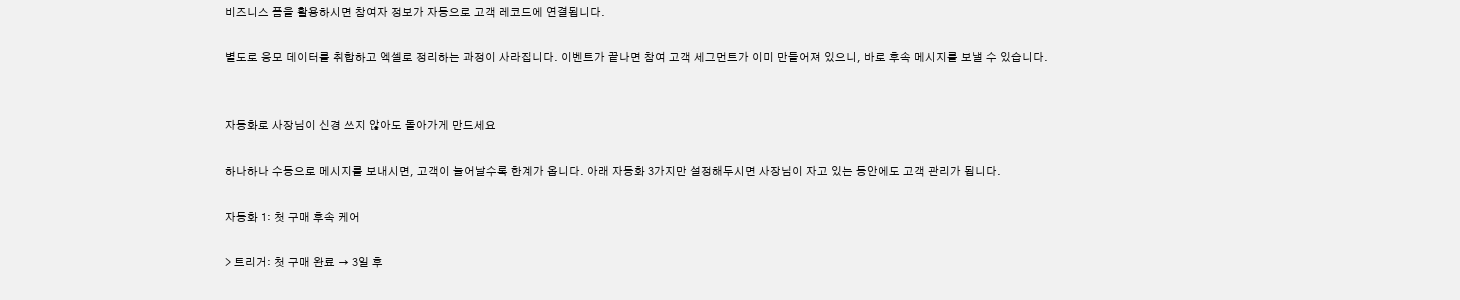비즈니스 폼을 활용하시면 참여자 정보가 자동으로 고객 레코드에 연결됩니다.

별도로 응모 데이터를 취합하고 엑셀로 정리하는 과정이 사라집니다. 이벤트가 끝나면 참여 고객 세그먼트가 이미 만들어져 있으니, 바로 후속 메시지를 보낼 수 있습니다.


자동화로 사장님이 신경 쓰지 않아도 돌아가게 만드세요

하나하나 수동으로 메시지를 보내시면, 고객이 늘어날수록 한계가 옵니다. 아래 자동화 3가지만 설정해두시면 사장님이 자고 있는 동안에도 고객 관리가 됩니다.

자동화 1: 첫 구매 후속 케어

> 트리거: 첫 구매 완료 → 3일 후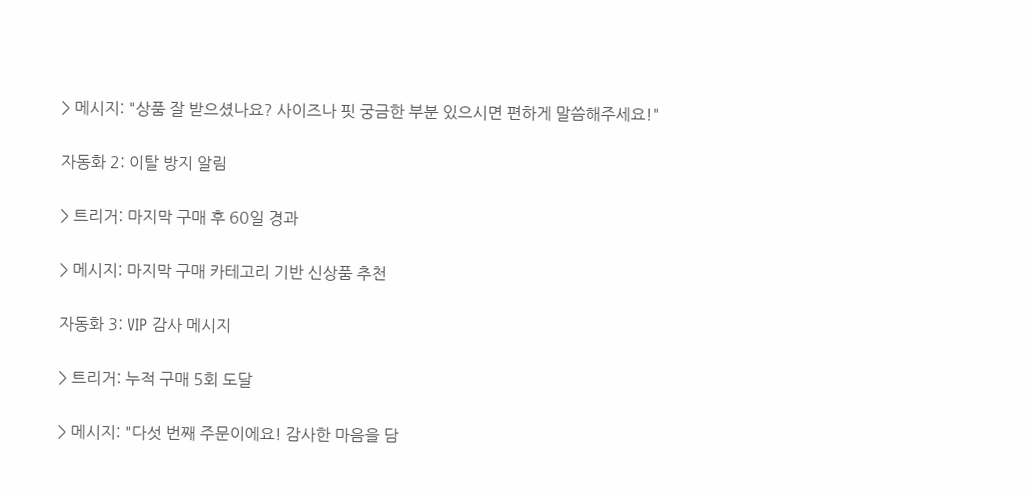> 메시지: "상품 잘 받으셨나요? 사이즈나 핏 궁금한 부분 있으시면 편하게 말씀해주세요!"

자동화 2: 이탈 방지 알림

> 트리거: 마지막 구매 후 60일 경과

> 메시지: 마지막 구매 카테고리 기반 신상품 추천

자동화 3: VIP 감사 메시지

> 트리거: 누적 구매 5회 도달

> 메시지: "다섯 번째 주문이에요! 감사한 마음을 담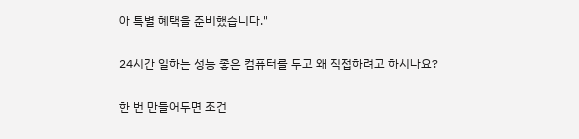아 특별 혜택을 준비했습니다."

24시간 일하는 성능 좋은 컴퓨터를 두고 왜 직접하려고 하시나요?

한 번 만들어두면 조건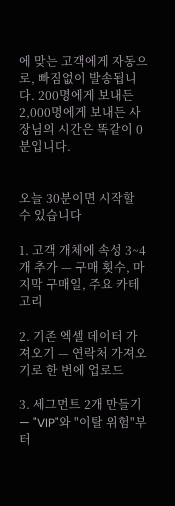에 맞는 고객에게 자동으로, 빠짐없이 발송됩니다. 200명에게 보내든 2,000명에게 보내든 사장님의 시간은 똑같이 0분입니다.


오늘 30분이면 시작할 수 있습니다

1. 고객 개체에 속성 3~4개 추가 — 구매 횟수, 마지막 구매일, 주요 카테고리

2. 기존 엑셀 데이터 가져오기 — 연락처 가져오기로 한 번에 업로드

3. 세그먼트 2개 만들기 — "VIP"와 "이탈 위험"부터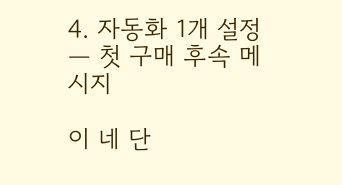4. 자동화 1개 설정 — 첫 구매 후속 메시지

이 네 단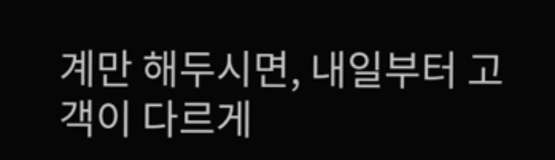계만 해두시면, 내일부터 고객이 다르게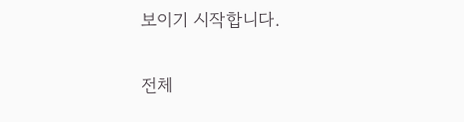보이기 시작합니다.

전체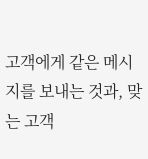고객에게 같은 메시지를 보내는 것과, 맞는 고객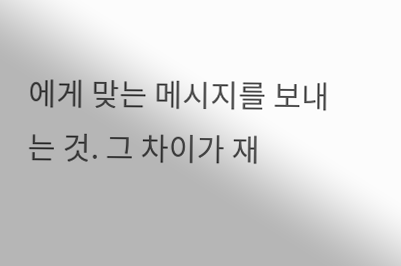에게 맞는 메시지를 보내는 것. 그 차이가 재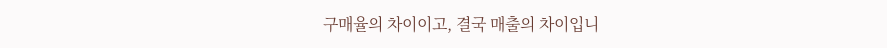구매율의 차이이고, 결국 매출의 차이입니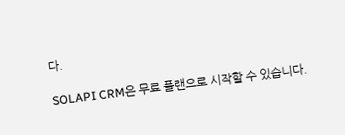다.

SOLAPI CRM은 무료 플랜으로 시작할 수 있습니다.